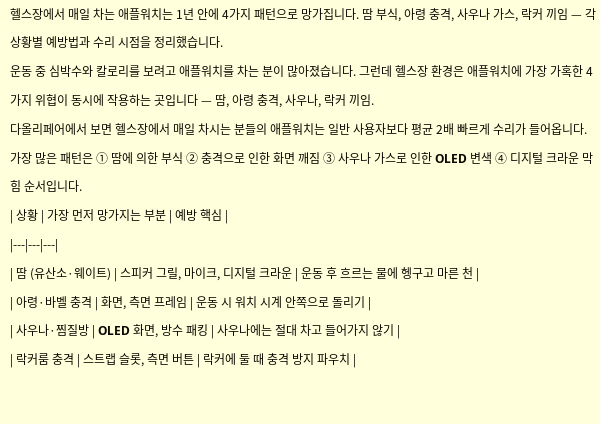헬스장에서 매일 차는 애플워치는 1년 안에 4가지 패턴으로 망가집니다. 땀 부식, 아령 충격, 사우나 가스, 락커 끼임 — 각 상황별 예방법과 수리 시점을 정리했습니다.
운동 중 심박수와 칼로리를 보려고 애플워치를 차는 분이 많아졌습니다. 그런데 헬스장 환경은 애플워치에 가장 가혹한 4가지 위협이 동시에 작용하는 곳입니다 — 땀, 아령 충격, 사우나, 락커 끼임.
다올리페어에서 보면 헬스장에서 매일 차시는 분들의 애플워치는 일반 사용자보다 평균 2배 빠르게 수리가 들어옵니다. 가장 많은 패턴은 ① 땀에 의한 부식 ② 충격으로 인한 화면 깨짐 ③ 사우나 가스로 인한 OLED 변색 ④ 디지털 크라운 막힘 순서입니다.
| 상황 | 가장 먼저 망가지는 부분 | 예방 핵심 |
|---|---|---|
| 땀 (유산소·웨이트) | 스피커 그릴, 마이크, 디지털 크라운 | 운동 후 흐르는 물에 헹구고 마른 천 |
| 아령·바벨 충격 | 화면, 측면 프레임 | 운동 시 워치 시계 안쪽으로 돌리기 |
| 사우나·찜질방 | OLED 화면, 방수 패킹 | 사우나에는 절대 차고 들어가지 않기 |
| 락커룸 충격 | 스트랩 슬롯, 측면 버튼 | 락커에 둘 때 충격 방지 파우치 |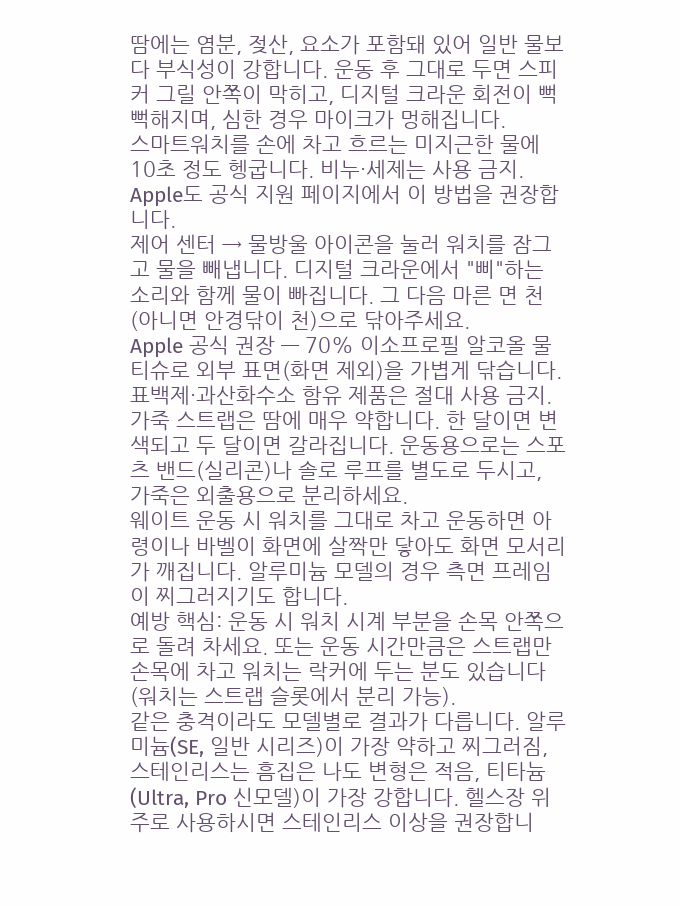땀에는 염분, 젖산, 요소가 포함돼 있어 일반 물보다 부식성이 강합니다. 운동 후 그대로 두면 스피커 그릴 안쪽이 막히고, 디지털 크라운 회전이 뻑뻑해지며, 심한 경우 마이크가 멍해집니다.
스마트워치를 손에 차고 흐르는 미지근한 물에 10초 정도 헹굽니다. 비누·세제는 사용 금지. Apple도 공식 지원 페이지에서 이 방법을 권장합니다.
제어 센터 → 물방울 아이콘을 눌러 워치를 잠그고 물을 빼냅니다. 디지털 크라운에서 "삐"하는 소리와 함께 물이 빠집니다. 그 다음 마른 면 천(아니면 안경닦이 천)으로 닦아주세요.
Apple 공식 권장 — 70% 이소프로필 알코올 물티슈로 외부 표면(화면 제외)을 가볍게 닦습니다. 표백제·과산화수소 함유 제품은 절대 사용 금지.
가죽 스트랩은 땀에 매우 약합니다. 한 달이면 변색되고 두 달이면 갈라집니다. 운동용으로는 스포츠 밴드(실리콘)나 솔로 루프를 별도로 두시고, 가죽은 외출용으로 분리하세요.
웨이트 운동 시 워치를 그대로 차고 운동하면 아령이나 바벨이 화면에 살짝만 닿아도 화면 모서리가 깨집니다. 알루미늄 모델의 경우 측면 프레임이 찌그러지기도 합니다.
예방 핵심: 운동 시 워치 시계 부분을 손목 안쪽으로 돌려 차세요. 또는 운동 시간만큼은 스트랩만 손목에 차고 워치는 락커에 두는 분도 있습니다(워치는 스트랩 슬롯에서 분리 가능).
같은 충격이라도 모델별로 결과가 다릅니다. 알루미늄(SE, 일반 시리즈)이 가장 약하고 찌그러짐, 스테인리스는 흠집은 나도 변형은 적음, 티타늄(Ultra, Pro 신모델)이 가장 강합니다. 헬스장 위주로 사용하시면 스테인리스 이상을 권장합니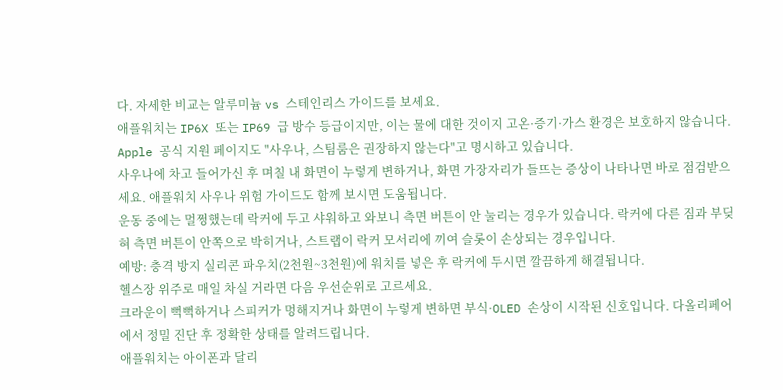다. 자세한 비교는 알루미늄 vs 스테인리스 가이드를 보세요.
애플워치는 IP6X 또는 IP69 급 방수 등급이지만, 이는 물에 대한 것이지 고온·증기·가스 환경은 보호하지 않습니다. Apple 공식 지원 페이지도 "사우나, 스팀룸은 권장하지 않는다"고 명시하고 있습니다.
사우나에 차고 들어가신 후 며칠 내 화면이 누렇게 변하거나, 화면 가장자리가 들뜨는 증상이 나타나면 바로 점검받으세요. 애플워치 사우나 위험 가이드도 함께 보시면 도움됩니다.
운동 중에는 멀쩡했는데 락커에 두고 샤워하고 와보니 측면 버튼이 안 눌리는 경우가 있습니다. 락커에 다른 짐과 부딪혀 측면 버튼이 안쪽으로 박히거나, 스트랩이 락커 모서리에 끼여 슬롯이 손상되는 경우입니다.
예방: 충격 방지 실리콘 파우치(2천원~3천원)에 워치를 넣은 후 락커에 두시면 깔끔하게 해결됩니다.
헬스장 위주로 매일 차실 거라면 다음 우선순위로 고르세요.
크라운이 뻑뻑하거나 스피커가 멍해지거나 화면이 누렇게 변하면 부식·OLED 손상이 시작된 신호입니다. 다올리페어에서 정밀 진단 후 정확한 상태를 알려드립니다.
애플워치는 아이폰과 달리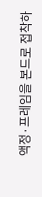액정·프레임을 본드로 접착하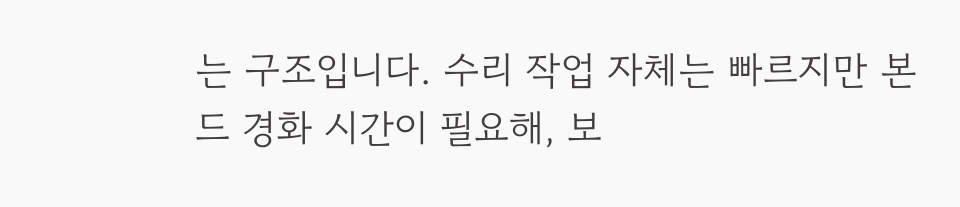는 구조입니다. 수리 작업 자체는 빠르지만 본드 경화 시간이 필요해, 보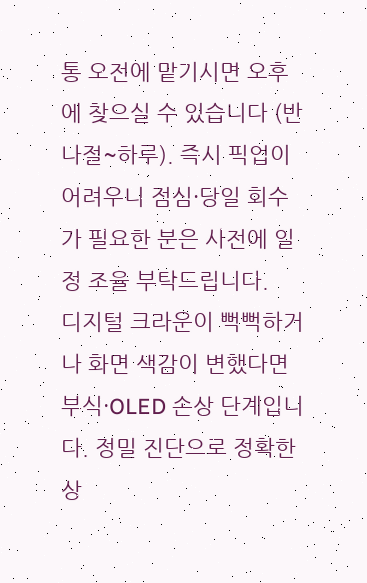통 오전에 맡기시면 오후에 찾으실 수 있습니다 (반나절~하루). 즉시 픽업이 어려우니 점심·당일 회수가 필요한 분은 사전에 일정 조율 부탁드립니다.
디지털 크라운이 뻑뻑하거나 화면 색감이 변했다면 부식·OLED 손상 단계입니다. 정밀 진단으로 정확한 상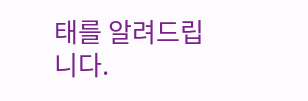태를 알려드립니다.